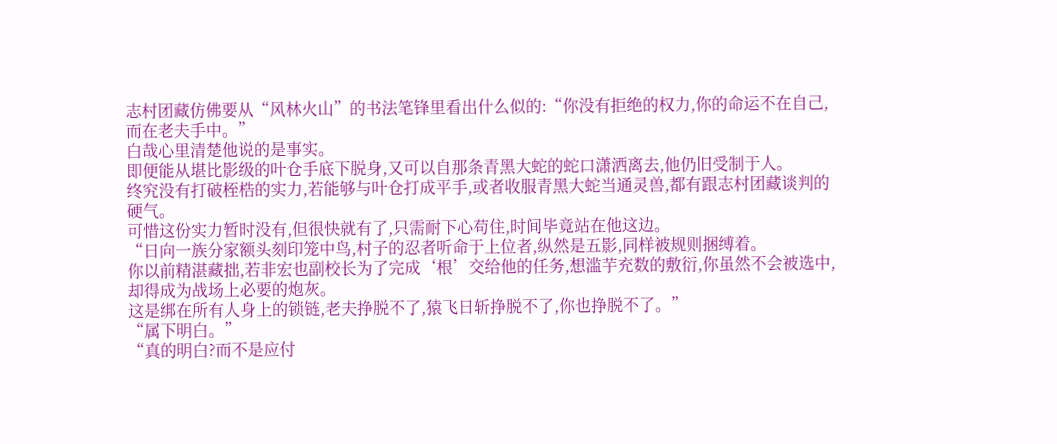志村团藏仿佛要从“风林火山”的书法笔锋里看出什么似的:“你没有拒绝的权力,你的命运不在自己,而在老夫手中。”
白哉心里清楚他说的是事实。
即便能从堪比影级的叶仓手底下脱身,又可以自那条青黑大蛇的蛇口潇洒离去,他仍旧受制于人。
终究没有打破桎梏的实力,若能够与叶仓打成平手,或者收服青黑大蛇当通灵兽,都有跟志村团藏谈判的硬气。
可惜这份实力暂时没有,但很快就有了,只需耐下心苟住,时间毕竟站在他这边。
“日向一族分家额头刻印笼中鸟,村子的忍者听命于上位者,纵然是五影,同样被规则捆缚着。
你以前精湛藏拙,若非宏也副校长为了完成‘根’交给他的任务,想滥芋充数的敷衍,你虽然不会被选中,却得成为战场上必要的炮灰。
这是绑在所有人身上的锁链,老夫挣脱不了,猿飞日斩挣脱不了,你也挣脱不了。”
“属下明白。”
“真的明白?而不是应付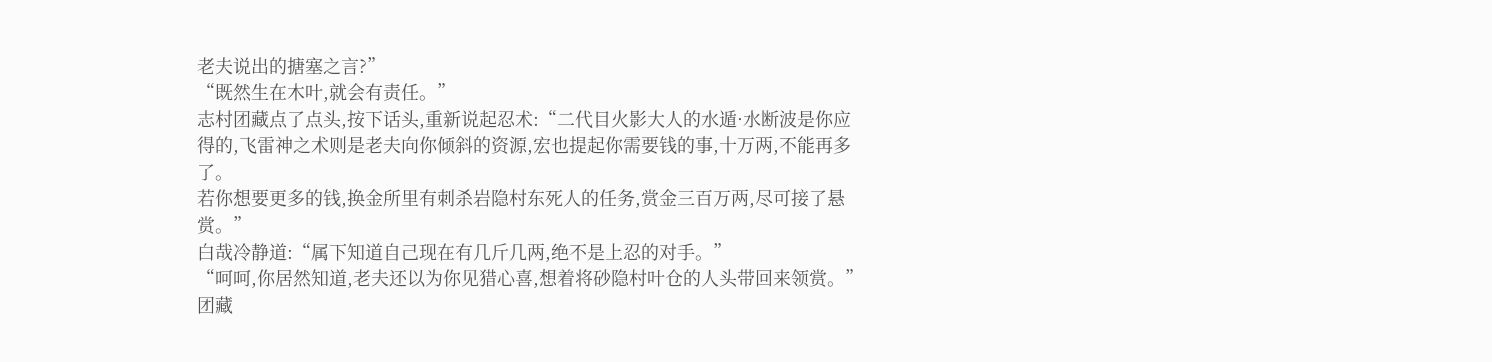老夫说出的搪塞之言?”
“既然生在木叶,就会有责任。”
志村团藏点了点头,按下话头,重新说起忍术:“二代目火影大人的水遁·水断波是你应得的,飞雷神之术则是老夫向你倾斜的资源,宏也提起你需要钱的事,十万两,不能再多了。
若你想要更多的钱,换金所里有刺杀岩隐村东死人的任务,赏金三百万两,尽可接了悬赏。”
白哉冷静道:“属下知道自己现在有几斤几两,绝不是上忍的对手。”
“呵呵,你居然知道,老夫还以为你见猎心喜,想着将砂隐村叶仓的人头带回来领赏。”
团藏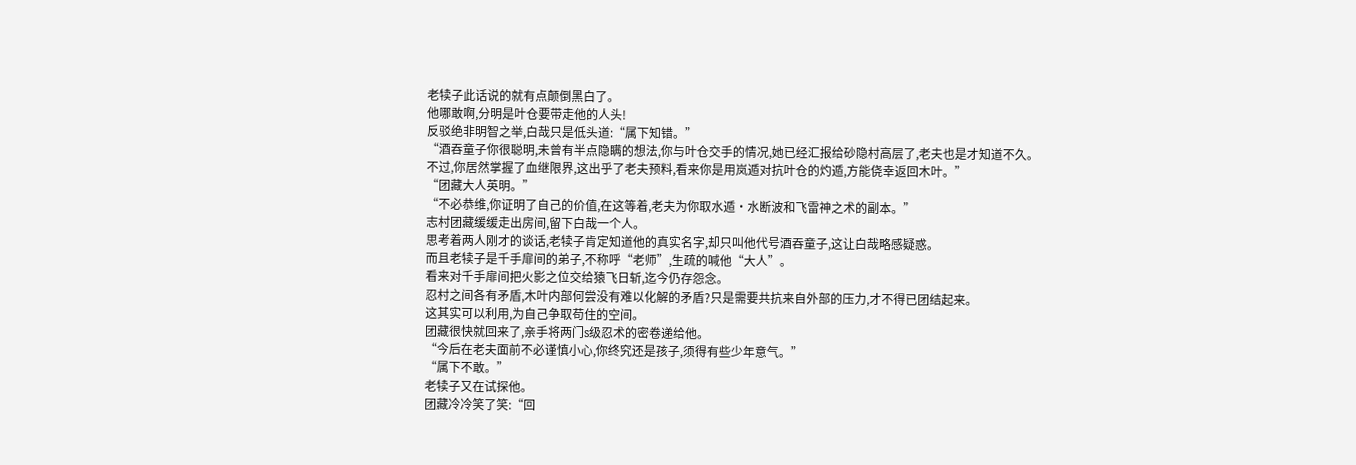老犊子此话说的就有点颠倒黑白了。
他哪敢啊,分明是叶仓要带走他的人头!
反驳绝非明智之举,白哉只是低头道:“属下知错。”
“酒吞童子你很聪明,未曾有半点隐瞒的想法,你与叶仓交手的情况,她已经汇报给砂隐村高层了,老夫也是才知道不久。
不过,你居然掌握了血继限界,这出乎了老夫预料,看来你是用岚遁对抗叶仓的灼遁,方能侥幸返回木叶。”
“团藏大人英明。”
“不必恭维,你证明了自己的价值,在这等着,老夫为你取水遁·水断波和飞雷神之术的副本。”
志村团藏缓缓走出房间,留下白哉一个人。
思考着两人刚才的谈话,老犊子肯定知道他的真实名字,却只叫他代号酒吞童子,这让白哉略感疑惑。
而且老犊子是千手扉间的弟子,不称呼“老师”,生疏的喊他“大人”。
看来对千手扉间把火影之位交给猿飞日斩,迄今仍存怨念。
忍村之间各有矛盾,木叶内部何尝没有难以化解的矛盾?只是需要共抗来自外部的压力,才不得已团结起来。
这其实可以利用,为自己争取苟住的空间。
团藏很快就回来了,亲手将两门s级忍术的密卷递给他。
“今后在老夫面前不必谨慎小心,你终究还是孩子,须得有些少年意气。”
“属下不敢。”
老犊子又在试探他。
团藏冷冷笑了笑:“回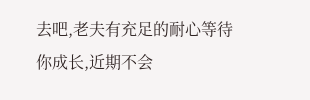去吧,老夫有充足的耐心等待你成长,近期不会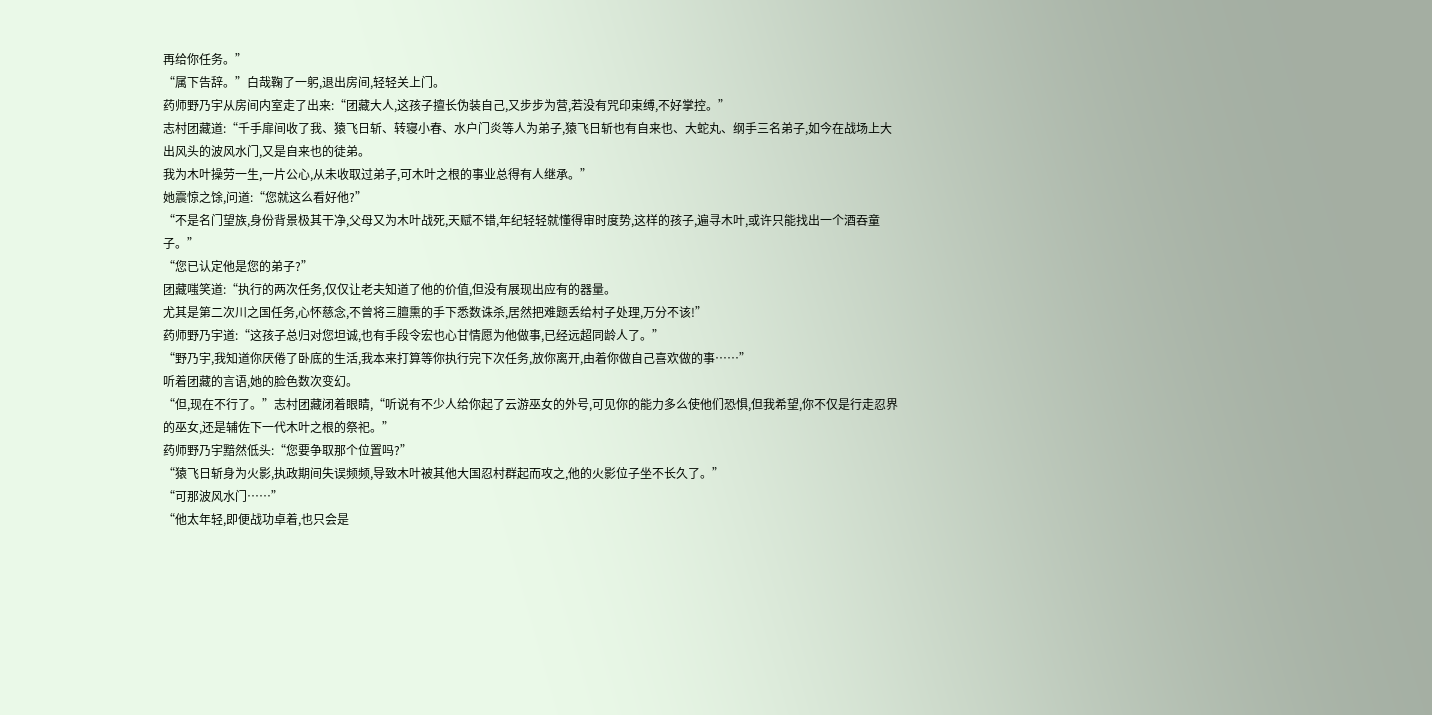再给你任务。”
“属下告辞。”白哉鞠了一躬,退出房间,轻轻关上门。
药师野乃宇从房间内室走了出来:“团藏大人,这孩子擅长伪装自己,又步步为营,若没有咒印束缚,不好掌控。”
志村团藏道:“千手扉间收了我、猿飞日斩、转寝小春、水户门炎等人为弟子,猿飞日斩也有自来也、大蛇丸、纲手三名弟子,如今在战场上大出风头的波风水门,又是自来也的徒弟。
我为木叶操劳一生,一片公心,从未收取过弟子,可木叶之根的事业总得有人继承。”
她震惊之馀,问道:“您就这么看好他?”
“不是名门望族,身份背景极其干净,父母又为木叶战死,天赋不错,年纪轻轻就懂得审时度势,这样的孩子,遍寻木叶,或许只能找出一个酒吞童子。”
“您已认定他是您的弟子?”
团藏嗤笑道:“执行的两次任务,仅仅让老夫知道了他的价值,但没有展现出应有的器量。
尤其是第二次川之国任务,心怀慈念,不曾将三膻熏的手下悉数诛杀,居然把难题丢给村子处理,万分不该!”
药师野乃宇道:“这孩子总归对您坦诚,也有手段令宏也心甘情愿为他做事,已经远超同龄人了。”
“野乃宇,我知道你厌倦了卧底的生活,我本来打算等你执行完下次任务,放你离开,由着你做自己喜欢做的事……”
听着团藏的言语,她的脸色数次变幻。
“但,现在不行了。”志村团藏闭着眼睛,“听说有不少人给你起了云游巫女的外号,可见你的能力多么使他们恐惧,但我希望,你不仅是行走忍界的巫女,还是辅佐下一代木叶之根的祭祀。”
药师野乃宇黯然低头:“您要争取那个位置吗?”
“猿飞日斩身为火影,执政期间失误频频,导致木叶被其他大国忍村群起而攻之,他的火影位子坐不长久了。”
“可那波风水门……”
“他太年轻,即便战功卓着,也只会是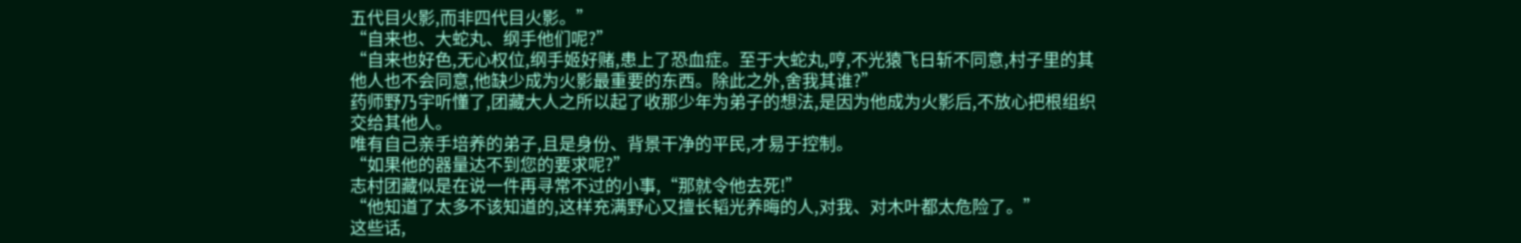五代目火影,而非四代目火影。”
“自来也、大蛇丸、纲手他们呢?”
“自来也好色,无心权位,纲手姬好赌,患上了恐血症。至于大蛇丸,哼,不光猿飞日斩不同意,村子里的其他人也不会同意,他缺少成为火影最重要的东西。除此之外,舍我其谁?”
药师野乃宇听懂了,团藏大人之所以起了收那少年为弟子的想法,是因为他成为火影后,不放心把根组织交给其他人。
唯有自己亲手培养的弟子,且是身份、背景干净的平民,才易于控制。
“如果他的器量达不到您的要求呢?”
志村团藏似是在说一件再寻常不过的小事,“那就令他去死!”
“他知道了太多不该知道的,这样充满野心又擅长韬光养晦的人,对我、对木叶都太危险了。”
这些话,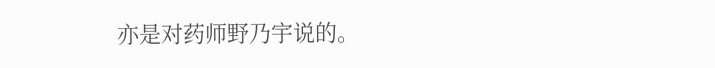亦是对药师野乃宇说的。